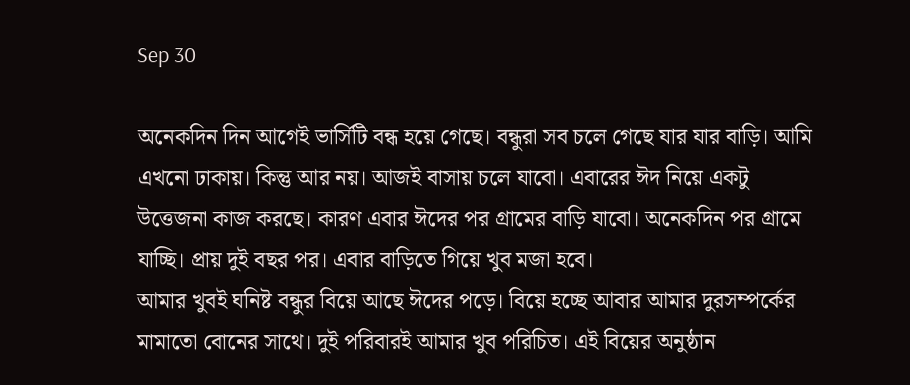Sep 30

অনেকদিন দিন আগেই ভার্সিটি বন্ধ হয়ে গেছে। বন্ধুরা সব চলে গেছে যার যার বাড়ি। আমি এখনো ঢাকায়। কিন্তু আর নয়। আজই বাসায় চলে যাবো। এবারের ঈদ নিয়ে একটু উত্তেজনা কাজ করছে। কারণ এবার ঈদের পর গ্রামের বাড়ি যাবো। অনেকদিন পর গ্রামে যাচ্ছি। প্রায় দুই বছর পর। এবার বাড়িতে গিয়ে খুব মজা হবে।
আমার খুবই ঘনিষ্ট বন্ধুর বিয়ে আছে ঈদের পড়ে। বিয়ে হচ্ছে আবার আমার দুরসম্পর্কের মামাতো বোনের সাথে। দুই পরিবারই আমার খুব পরিচিত। এই বিয়ের অনুষ্ঠান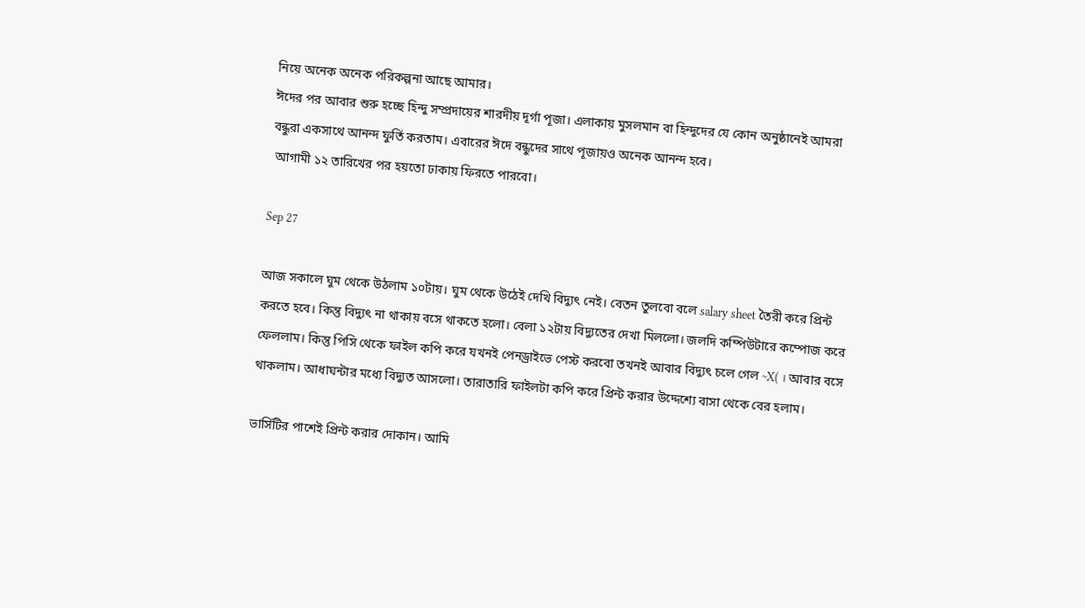নিয়ে অনেক অনেক পরিকল্পনা আছে আমার।
ঈদের পর আবার শুরু হচ্ছে হিন্দু সম্প্রদায়ের শারদীয় দূর্গা পূজা। এলাকায় মুসলমান বা হিন্দুদের যে কোন অনুষ্ঠানেই আমরা বন্ধুরা একসাথে আনন্দ ফুর্তি করতাম। এবারের ঈদে বন্ধুদের সাথে পূজায়ও অনেক আনন্দ হবে।
 আগামী ১২ তারিখের পর হয়তো ঢাকায় ফিরতে পারবো।

Sep 27

আজ সকালে ঘুম থেকে উঠলাম ১০টায়। ঘুম থেকে উঠেই দেখি বিদ্যুৎ নেই। বেতন তুলবো বলে salary sheet তৈরী করে প্রিন্ট করতে হবে। কিন্তু বিদ্যুৎ না থাকায় বসে থাকতে হলো। বেলা ১২টায় বিদ্যুতের দেখা মিললো। জলদি কম্পিউটারে কম্পোজ করে ফেললাম। কিন্তু পিসি থেকে ফাইল কপি করে যখনই পেনড্রাইভে পেস্ট করবো তখনই আবার বিদ্যুৎ চলে গেল ~X( । আবার বসে থাকলাম। আধাঘন্টার মধ্যে বিদ্যুত আসলো। তারাতারি ফাইলটা কপি করে প্রিন্ট করার উদ্দেশ্যে বাসা থেকে বের হলাম।

ভার্সিটির পাশেই প্রিন্ট করার দোকান। আমি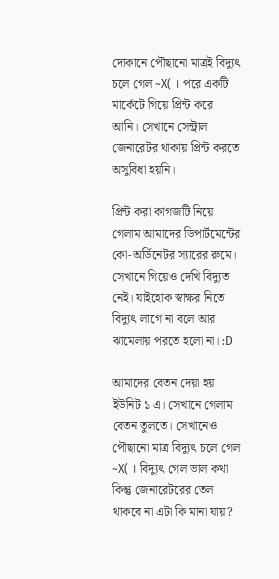দোকানে পৌছানো মাত্রই বিদ্যুৎ চলে গেল ~X( । পরে একটি মার্কেটে গিয়ে প্রিন্ট করে আনি। সেখানে সেন্ট্রাল জেনারেটর থাকায় প্রিন্ট করতে অসুবিধা হয়নি।

প্রিন্ট করা কাগজটি নিয়ে গেলাম আমাদের ডিপার্টমেন্টের কো-অর্ডিনেটর স্যারের রুমে। সেখানে গিয়েও দেখি বিদ্যুত নেই। যাইহোক স্বাক্ষর নিতে বিদ্যুৎ লাগে না বলে আর ঝামেলায় পরতে হলো না। :D

আমাদের বেতন দেয়া হয় ইউনিট ১ এ। সেখানে গেলাম বেতন তুলতে। সেখানেও পৌছানো মাত্র বিদ্যুৎ চলে গেল ~X( । বিদ্যুৎ গেল ভাল কথা কিন্তু জেনারেটরের তেল থাকবে না এটা কি মানা যায়?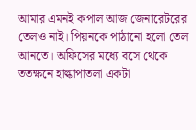আমার এমনই কপাল আজ জেনারেটরের তেলও নাই। পিয়নকে পাঠানো হলো তেল আনতে। অফিসের মধ্যে বসে থেকে ততক্ষনে হাল্কাপাতলা একটা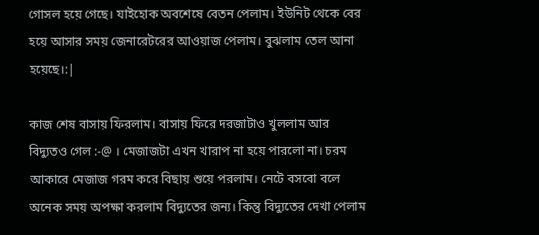গোসল হয়ে গেছে। যাইহোক অবশেষে বেতন পেলাম। ইউনিট থেকে বের হয়ে আসার সময় জেনারেটরের আওয়াজ পেলাম। বুঝলাম তেল আনা হয়েছে।:|

কাজ শেষ বাসায় ফিরলাম। বাসায় ফিরে দরজাটাও খুললাম আর বিদ্যুতও গেল :-@ । মেজাজটা এখন খারাপ না হয়ে পারলো না। চরম আকারে মেজাজ গরম করে বিছায় শুয়ে পরলাম। নেটে বসবো বলে অনেক সময় অপক্ষা করলাম বিদ্যুতের জন্য। কিন্তু বিদ্যুতের দেখা পেলাম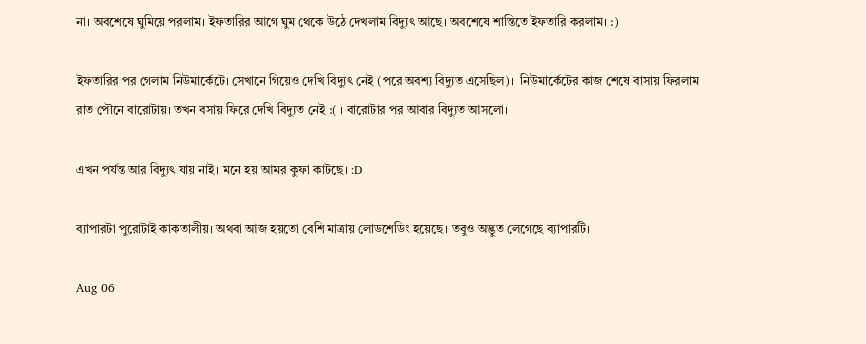না। অবশেষে ঘুমিয়ে পরলাম। ইফতারির আগে ঘুম থেকে উঠে দেখলাম বিদ্যুৎ আছে। অবশেষে শান্তিতে ইফতারি করলাম। :)

ইফতারির পর গেলাম নিউমার্কেটে। সেখানে গিয়েও দেখি বিদ্যুৎ নেই (পরে অবশ্য বিদ্যুত এসেছিল)।  নিউমার্কেটের কাজ শেষে বাসায় ফিরলাম রাত পৌনে বারোটায়। তখন বসায় ফিরে দেখি বিদ্যুত নেই :( । বারোটার পর আবার বিদ্যুত আসলো।

এখন পর্যন্ত আর বিদ্যুৎ যায় নাই। মনে হয় আমর কুফা কাটছে। :D

ব্যাপারটা পুরোটাই কাকতালীয়। অথবা আজ হয়তো বেশি মাত্রায় লোডশেডিং হয়েছে। তবুও অদ্ভুত লেগেছে ব্যাপারটি।

Aug 06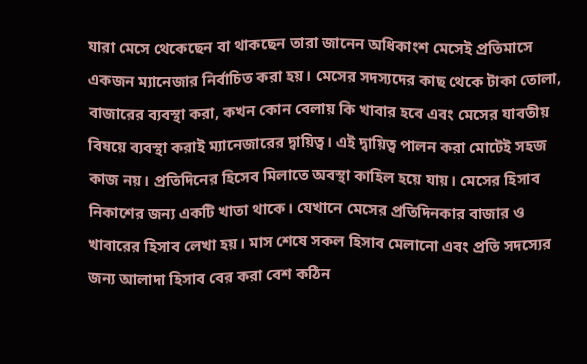যারা মেসে থেকেছেন বা থাকছেন তারা জানেন অধিকাংশ মেসেই প্রতিমাসে একজন ম্যানেজার নির্বাচিত করা হয়। মেসের সদস্যদের কাছ থেকে টাকা তোলা, বাজারের ব্যবস্থা করা, কখন কোন বেলায় কি খাবার হবে এবং মেসের যাবতীয় বিষয়ে ব্যবস্থা করাই ম্যানেজারের দ্বায়িত্ব। এই দ্বায়িত্ব পালন করা মোটেই সহজ কাজ নয়। প্রতিদিনের হিসেব মিলাতে অবস্থা কাহিল হয়ে যায়। মেসের হিসাব নিকাশের জন্য একটি খাতা থাকে। যেখানে মেসের প্রতিদিনকার বাজার ও খাবারের হিসাব লেখা হয়। মাস শেষে সকল হিসাব মেলানো এবং প্রতি সদস্যের জন্য আলাদা হিসাব বের করা বেশ কঠিন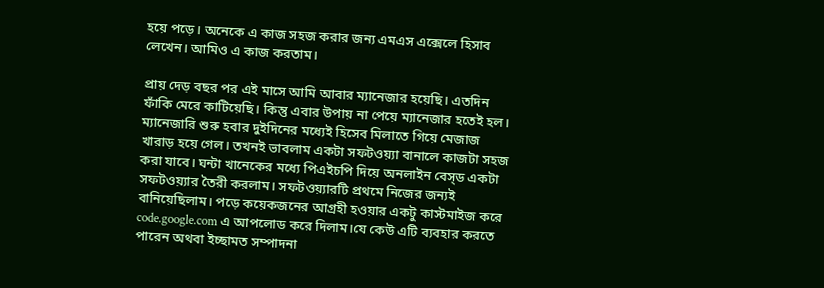হয়ে পড়ে। অনেকে এ কাজ সহজ করার জন্য এমএস এক্সেলে হিসাব লেখেন। আমিও এ কাজ করতাম।

প্রায় দেড় বছর পর এই মাসে আমি আবার ম্যানেজার হয়েছি। এতদিন ফাঁকি মেরে কাটিয়েছি। কিন্তু এবার উপায় না পেয়ে ম্যানেজার হতেই হল। ম্যানেজারি শুরু হবার দুইদিনের মধ্যেই হিসেব মিলাতে গিয়ে মেজাজ খারাড় হয়ে গেল। তখনই ভাবলাম একটা সফটওয়্যা বানালে কাজটা সহজ করা যাবে। ঘন্টা খানেকের মধ্যে পিএইচপি দিয়ে অনলাইন বেস্‌ড একটা সফটওয়্যার তৈরী করলাম। সফটওয়্যারটি প্রথমে নিজের জন্যই বানিয়েছিলাম। পড়ে কয়েকজনের আগ্রহী হওয়ার একটু কাস্টমাইজ করে code.google.com এ আপলোড করে দিলাম।যে কেউ এটি ব্যবহার করতে পারেন অথবা ইচ্ছামত সম্পাদনা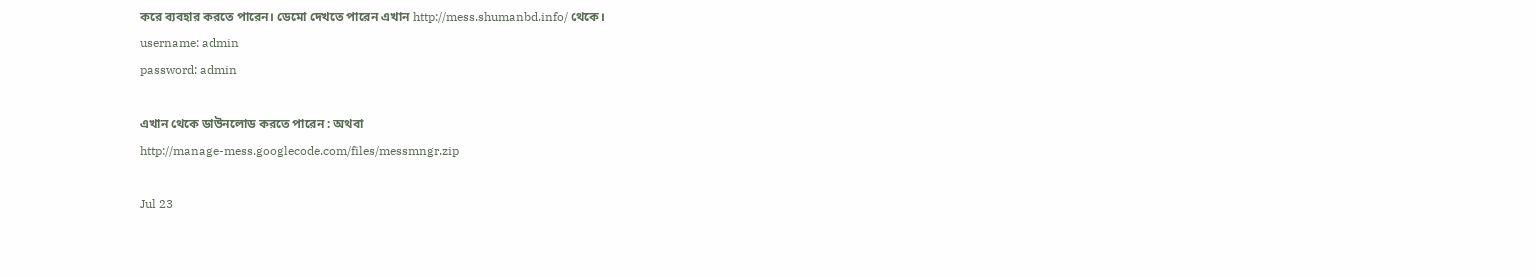করে ব্যবহার করতে পারেন। ডেমো দেখতে পারেন এখান http://mess.shumanbd.info/ থেকে।
username: admin
password: admin

এখান থেকে ডাউনলোড করতে পারেন : অথবা
http://manage-mess.googlecode.com/files/messmngr.zip

Jul 23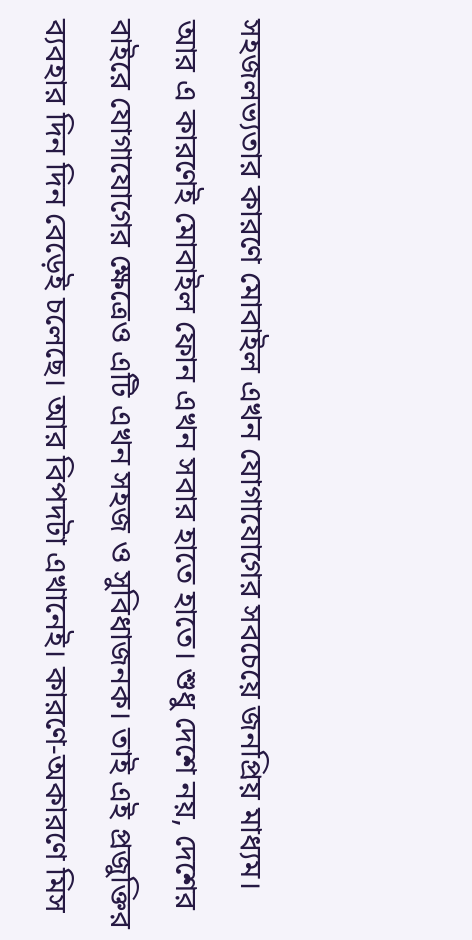সহজলভ্যতার কারণে মোবাইল এখন যোগাযোগের সবচেয়ে জনপ্রিয় মাধ্যম। আর এ কারণেই মোবাইল ফোন এখন সবার হাতে হাতে। শুধু দেশে নয়, দেশের বাইরে যোগাযোগের ক্ষেত্রেও এটি এখন সহজ ও সুবিধাজনক। তাই এই প্রজুক্তির ব্যবহার দিন দিন বেড়েই চলেছে। আর বিপদটা এখানেই। কারণে-অকারণে মিস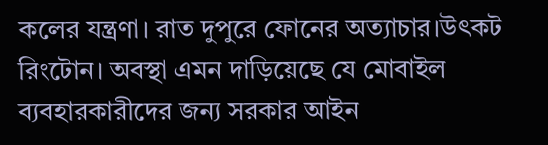কলের যন্ত্রণা। রাত দুপুরে ফোনের অত্যাচার।উৎকট রিংটোন। অবস্থা এমন দাড়িয়েছে যে মোবাইল ব্যবহারকারীদের জন্য সরকার আইন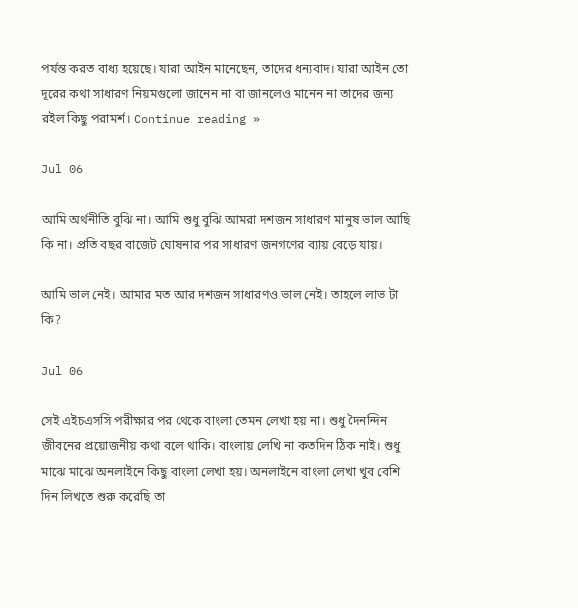পর্যন্ত করত বাধ্য হয়েছে। যারা আইন মানেছেন, তাদের ধন্যবাদ। যারা আইন তো দূরের কথা সাধারণ নিয়মগুলো জানেন না বা জানলেও মানেন না তাদের জন্য রইল কিছু পরামর্শ। Continue reading »

Jul 06

আমি অর্থনীতি বুঝি না। আমি শুধু বুঝি আমরা দশজন সাধারণ মানুষ ভাল আছি কি না। প্রতি বছর বাজেট ঘোষনার পর সাধারণ জনগণের ব্যায় বেড়ে যায়।

আমি ভাল নেই। আমার মত আর দশজন সাধারণও ভাল নেই। তাহলে লাভ টা কি?

Jul 06

সেই এইচএসসি পরীক্ষার পর থেকে বাংলা তেমন লেখা হয় না। শুধু দৈনন্দিন জীবনের প্রয়োজনীয় কথা বলে থাকি। বাংলায় লেখি না কতদিন ঠিক নাই। শুধু মাঝে মাঝে অনলাইনে কিছু বাংলা লেখা হয়। অনলাইনে বাংলা লেখা খুব বেশি দিন লিখতে শুরু করেছি তা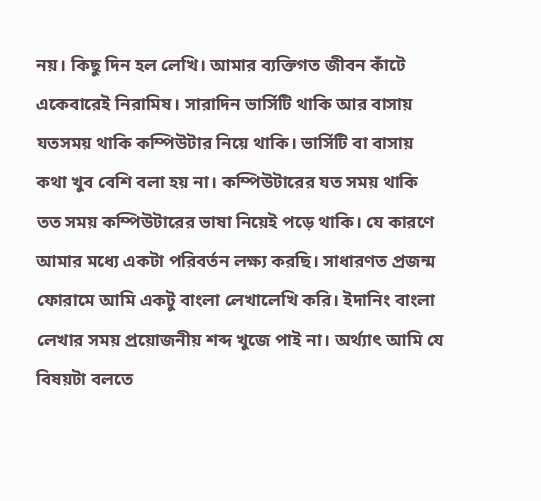নয়। কিছু দিন হল লেখি। আমার ব্যক্তিগত জীবন কাঁটে একেবারেই নিরামিষ। সারাদিন ভার্সিটি থাকি আর বাসায় যতসময় থাকি কম্পিউটার নিয়ে থাকি। ভার্সিটি বা বাসায় কথা খুব বেশি বলা হয় না। কম্পিউটারের যত সময় থাকি তত সময় কম্পিউটারের ভাষা নিয়েই পড়ে থাকি। যে কারণে আমার মধ্যে একটা পরিবর্তন লক্ষ্য করছি। সাধারণত প্রজন্ম ফোরামে আমি একটু বাংলা লেখালেখি করি। ইদানিং বাংলা লেখার সময় প্রয়োজনীয় শব্দ খুজে পাই না। অর্থ্যাৎ আমি যে বিষয়টা বলতে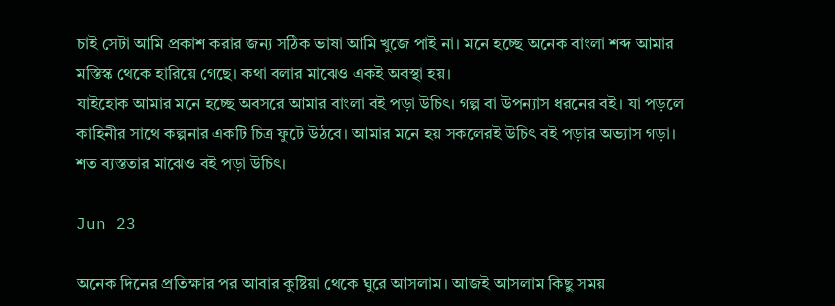চাই সেটা আমি প্রকাশ করার জন্য সঠিক ভাষা আমি খুজে পাই না। মনে হচ্ছে অনেক বাংলা শব্দ আমার মস্তিস্ক থেকে হারিয়ে গেছে। কথা বলার মাঝেও একই অবস্থা হয়।
যাইহোক আমার মনে হচ্ছে অবসরে আমার বাংলা বই পড়া উচিৎ। গল্প বা উপন্যাস ধরনের বই। যা পড়লে কাহিনীর সাথে কল্পনার একটি চিত্র ফুটে উঠবে। আমার মনে হয় সকলেরই উচিৎ বই পড়ার অভ্যাস গড়া। শত ব্যস্ততার মাঝেও বই পড়া উচিৎ।

Jun 23

অনেক দিনের প্রতিক্ষার পর আবার কুষ্টিয়া থেকে ঘুরে আসলাম। আজই আসলাম কিছু সময়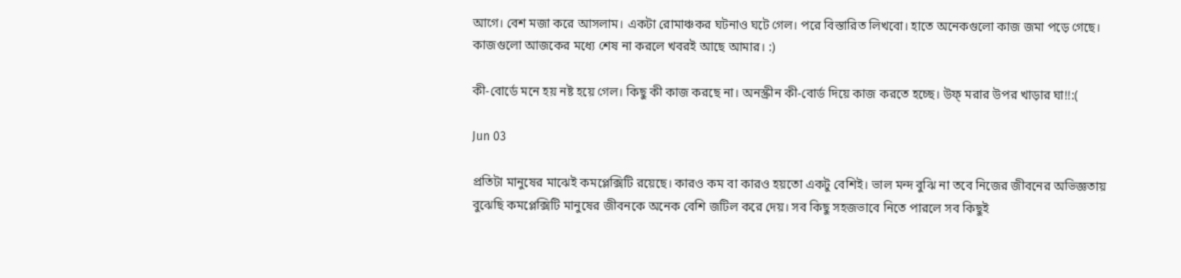আগে। বেশ মজা করে আসলাম। একটা রোমাঞ্চকর ঘটনাও ঘটে গেল। পরে বিস্তারিত লিখবো। হাতে অনেকগুলো কাজ জমা পড়ে গেছে। কাজগুলো আজকের মধ্যে শেষ না করলে খবরই আছে আমার। :)

কী-বোর্ডে মনে হয় নষ্ট হয়ে গেল। কিছু কী কাজ করছে না। অনস্ক্রীন কী-বোর্ড দিয়ে কাজ করতে হচ্ছে। উফ্‌ মরার উপর খাড়ার ঘা!!:(

Jun 03

প্রতিটা মানুষের মাঝেই কমপ্লেক্সিটি রয়েছে। কারও কম বা কারও হয়তো একটু বেশিই। ভাল মন্দ বুঝি না তবে নিজের জীবনের অভিজ্ঞতায় বুঝেছি কমপ্লেক্সিটি মানুষের জীবনকে অনেক বেশি জটিল করে দেয়। সব কিছু সহজভাবে নিতে পারলে সব কিছুই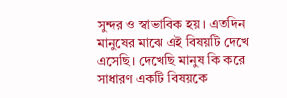সুন্দর ও স্বাভাবিক হয়। এতদিন মানুষের মাঝে এই বিষয়টি দেখে এসেছি। দেখেছি মানুষ কি করে সাধারণ একটি বিষয়কে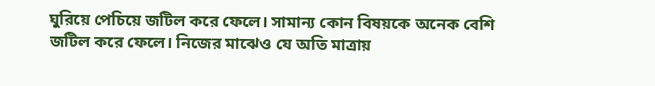ঘুরিয়ে পেচিয়ে জটিল করে ফেলে। সামান্য কোন বিষয়কে অনেক বেশি জটিল করে ফেলে। নিজের মাঝেও যে অতি মাত্রায়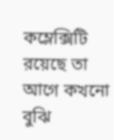কম্লেক্সিটি রয়েছে তা আগে কখনো বুঝি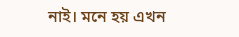নাই। মনে হয় এখন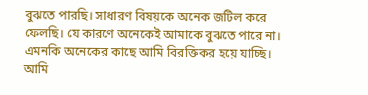বুঝতে পারছি। সাধারণ বিষয়কে অনেক জটিল করে ফেলছি। যে কারণে অনেকেই আমাকে বুঝতে পারে না। এমনকি অনেকের কাছে আমি বিরক্তিকর হয়ে যাচ্ছি।
আমি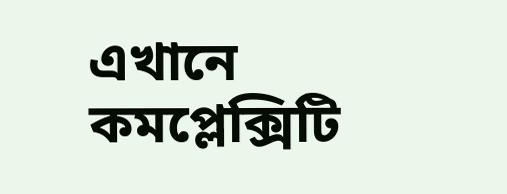এখানে কমপ্লেক্সিটি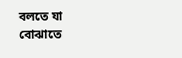বলতে যা বোঝাতে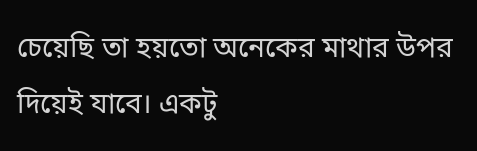চেয়েছি তা হয়তো অনেকের মাথার উপর দিয়েই যাবে। একটু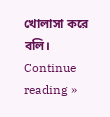খোলাসা করে বলি। Continue reading »